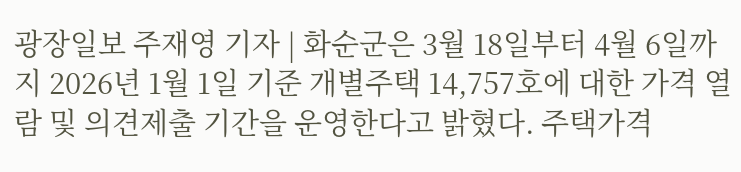광장일보 주재영 기자 | 화순군은 3월 18일부터 4월 6일까지 2026년 1월 1일 기준 개별주택 14,757호에 대한 가격 열람 및 의견제출 기간을 운영한다고 밝혔다. 주택가격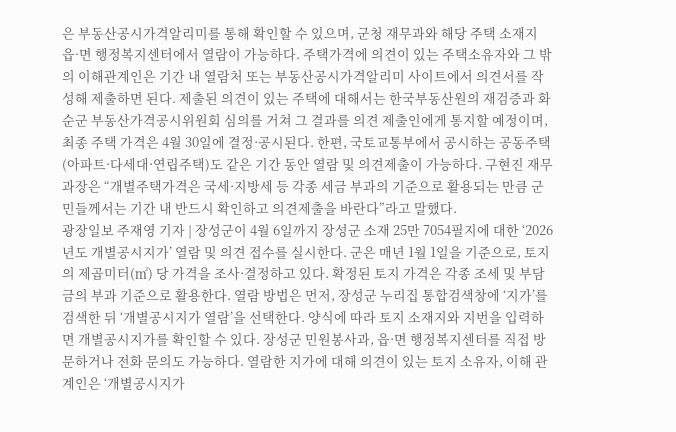은 부동산공시가격알리미를 통해 확인할 수 있으며, 군청 재무과와 해당 주택 소재지 읍·면 행정복지센터에서 열람이 가능하다. 주택가격에 의견이 있는 주택소유자와 그 밖의 이해관계인은 기간 내 열람처 또는 부동산공시가격알리미 사이트에서 의견서를 작성해 제출하면 된다. 제출된 의견이 있는 주택에 대해서는 한국부동산원의 재검증과 화순군 부동산가격공시위원회 심의를 거쳐 그 결과를 의견 제출인에게 통지할 예정이며, 최종 주택 가격은 4월 30일에 결정·공시된다. 한편, 국토교통부에서 공시하는 공동주택(아파트·다세대·연립주택)도 같은 기간 동안 열람 및 의견제출이 가능하다. 구현진 재무과장은 “개별주택가격은 국세·지방세 등 각종 세금 부과의 기준으로 활용되는 만큼 군민들께서는 기간 내 반드시 확인하고 의견제출을 바란다”라고 말했다.
광장일보 주재영 기자 | 장성군이 4월 6일까지 장성군 소재 25만 7054필지에 대한 ‘2026년도 개별공시지가’ 열람 및 의견 접수를 실시한다. 군은 매년 1월 1일을 기준으로, 토지의 제곱미터(㎡) 당 가격을 조사·결정하고 있다. 확정된 토지 가격은 각종 조세 및 부담금의 부과 기준으로 활용한다. 열람 방법은 먼저, 장성군 누리집 통합검색창에 ‘지가’를 검색한 뒤 ‘개별공시지가 열람’을 선택한다. 양식에 따라 토지 소재지와 지번을 입력하면 개별공시지가를 확인할 수 있다. 장성군 민원봉사과, 읍·면 행정복지센터를 직접 방문하거나 전화 문의도 가능하다. 열람한 지가에 대해 의견이 있는 토지 소유자, 이해 관계인은 ‘개별공시지가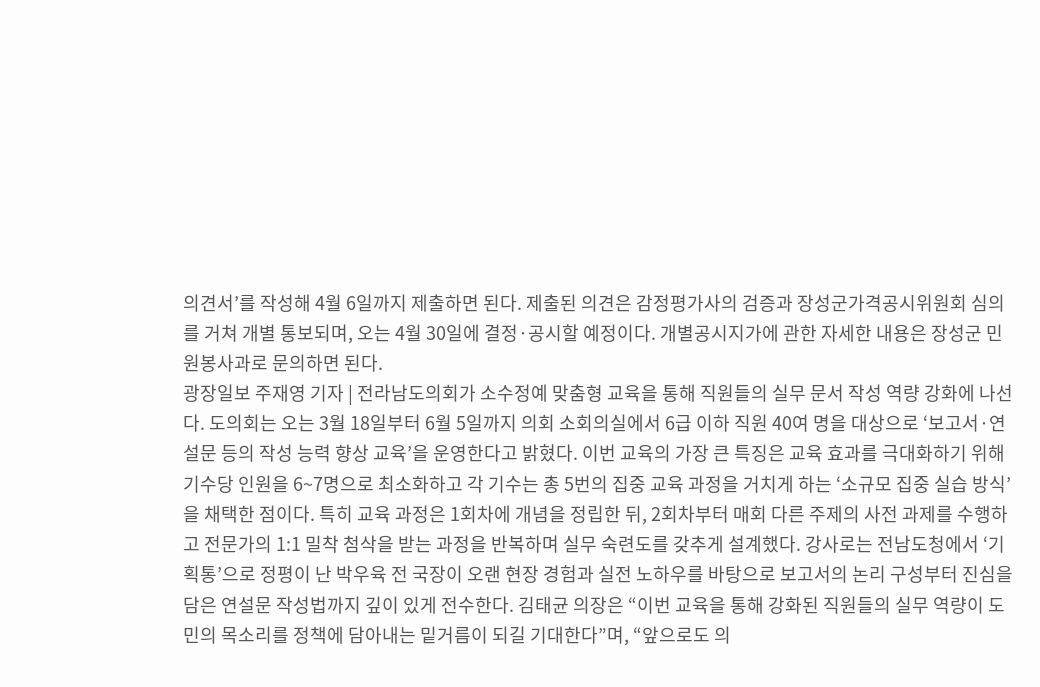의견서’를 작성해 4월 6일까지 제출하면 된다. 제출된 의견은 감정평가사의 검증과 장성군가격공시위원회 심의를 거쳐 개별 통보되며, 오는 4월 30일에 결정·공시할 예정이다. 개별공시지가에 관한 자세한 내용은 장성군 민원봉사과로 문의하면 된다.
광장일보 주재영 기자 | 전라남도의회가 소수정예 맞춤형 교육을 통해 직원들의 실무 문서 작성 역량 강화에 나선다. 도의회는 오는 3월 18일부터 6월 5일까지 의회 소회의실에서 6급 이하 직원 40여 명을 대상으로 ‘보고서·연설문 등의 작성 능력 향상 교육’을 운영한다고 밝혔다. 이번 교육의 가장 큰 특징은 교육 효과를 극대화하기 위해 기수당 인원을 6~7명으로 최소화하고 각 기수는 총 5번의 집중 교육 과정을 거치게 하는 ‘소규모 집중 실습 방식’을 채택한 점이다. 특히 교육 과정은 1회차에 개념을 정립한 뒤, 2회차부터 매회 다른 주제의 사전 과제를 수행하고 전문가의 1:1 밀착 첨삭을 받는 과정을 반복하며 실무 숙련도를 갖추게 설계했다. 강사로는 전남도청에서 ‘기획통’으로 정평이 난 박우육 전 국장이 오랜 현장 경험과 실전 노하우를 바탕으로 보고서의 논리 구성부터 진심을 담은 연설문 작성법까지 깊이 있게 전수한다. 김태균 의장은 “이번 교육을 통해 강화된 직원들의 실무 역량이 도민의 목소리를 정책에 담아내는 밑거름이 되길 기대한다”며, “앞으로도 의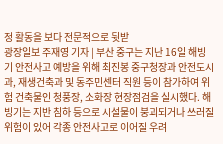정 활동을 보다 전문적으로 뒷받
광장일보 주재영 기자 | 부산 중구는 지난 16일 해빙기 안전사고 예방을 위해 최진봉 중구청장과 안전도시과, 재생건축과 및 동주민센터 직원 등이 참가하여 위험 건축물인 청풍장, 소화장 현장점검을 실시했다. 해빙기는 지반 침하 등으로 시설물이 붕괴되거나 쓰러질 위험이 있어 각종 안전사고로 이어질 우려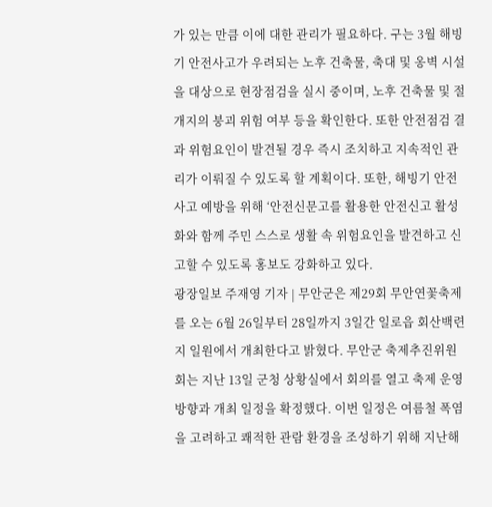가 있는 만큼 이에 대한 관리가 필요하다. 구는 3월 해빙기 안전사고가 우려되는 노후 건축물, 축대 및 옹벽 시설을 대상으로 현장점검을 실시 중이며, 노후 건축물 및 절개지의 붕괴 위험 여부 등을 확인한다. 또한 안전점검 결과 위험요인이 발견될 경우 즉시 조치하고 지속적인 관리가 이뤄질 수 있도록 할 계획이다. 또한, 해빙기 안전사고 예방을 위해 ‘안전신문고를 활용한 안전신고 활성화와 함께 주민 스스로 생활 속 위험요인을 발견하고 신고할 수 있도록 홍보도 강화하고 있다.
광장일보 주재영 기자 | 무안군은 제29회 무안연꽃축제를 오는 6월 26일부터 28일까지 3일간 일로읍 회산백련지 일원에서 개최한다고 밝혔다. 무안군 축제추진위원회는 지난 13일 군청 상황실에서 회의를 열고 축제 운영 방향과 개최 일정을 확정했다. 이번 일정은 여름철 폭염을 고려하고 쾌적한 관람 환경을 조성하기 위해 지난해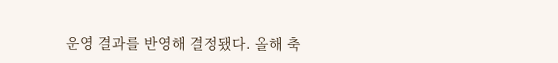운영 결과를 반영해 결정됐다. 올해 축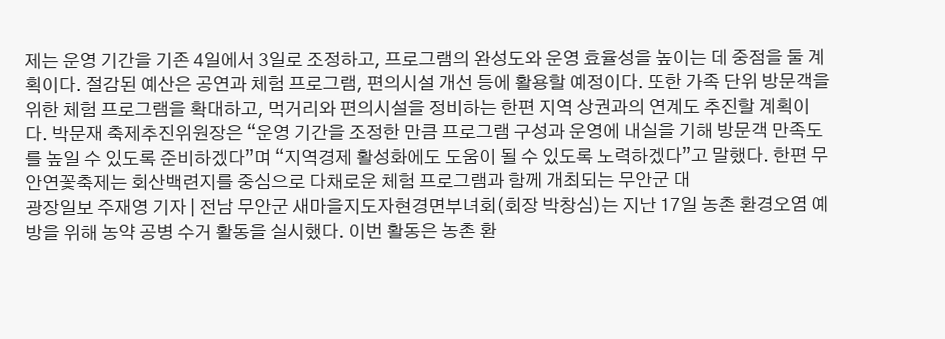제는 운영 기간을 기존 4일에서 3일로 조정하고, 프로그램의 완성도와 운영 효율성을 높이는 데 중점을 둘 계획이다. 절감된 예산은 공연과 체험 프로그램, 편의시설 개선 등에 활용할 예정이다. 또한 가족 단위 방문객을 위한 체험 프로그램을 확대하고, 먹거리와 편의시설을 정비하는 한편 지역 상권과의 연계도 추진할 계획이다. 박문재 축제추진위원장은 “운영 기간을 조정한 만큼 프로그램 구성과 운영에 내실을 기해 방문객 만족도를 높일 수 있도록 준비하겠다”며 “지역경제 활성화에도 도움이 될 수 있도록 노력하겠다”고 말했다. 한편 무안연꽃축제는 회산백련지를 중심으로 다채로운 체험 프로그램과 함께 개최되는 무안군 대
광장일보 주재영 기자 | 전남 무안군 새마을지도자현경면부녀회(회장 박창심)는 지난 17일 농촌 환경오염 예방을 위해 농약 공병 수거 활동을 실시했다. 이번 활동은 농촌 환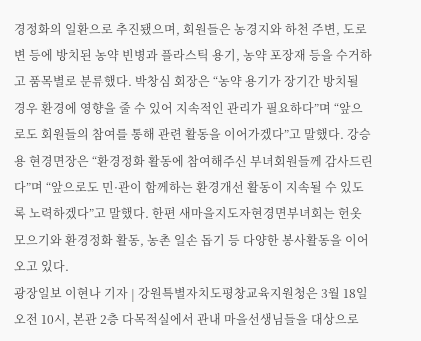경정화의 일환으로 추진됐으며, 회원들은 농경지와 하천 주변, 도로변 등에 방치된 농약 빈병과 플라스틱 용기, 농약 포장재 등을 수거하고 품목별로 분류했다. 박창심 회장은 “농약 용기가 장기간 방치될 경우 환경에 영향을 줄 수 있어 지속적인 관리가 필요하다”며 “앞으로도 회원들의 참여를 통해 관련 활동을 이어가겠다”고 말했다. 강승용 현경면장은 “환경정화 활동에 참여해주신 부녀회원들께 감사드린다”며 “앞으로도 민·관이 함께하는 환경개선 활동이 지속될 수 있도록 노력하겠다”고 말했다. 한편 새마을지도자현경면부녀회는 헌옷 모으기와 환경정화 활동, 농촌 일손 돕기 등 다양한 봉사활동을 이어오고 있다.
광장일보 이현나 기자 | 강원특별자치도평창교육지원청은 3월 18일 오전 10시, 본관 2층 다목적실에서 관내 마을선생님들을 대상으로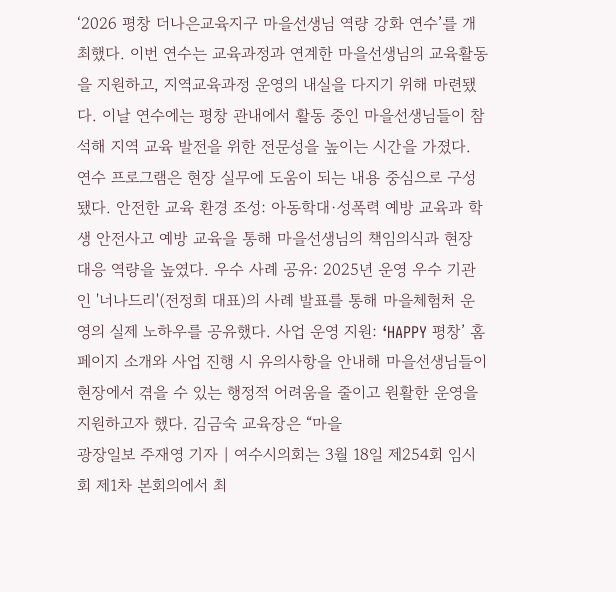‘2026 평창 더나은교육지구 마을선생님 역량 강화 연수’를 개최했다. 이번 연수는 교육과정과 연계한 마을선생님의 교육활동을 지원하고, 지역교육과정 운영의 내실을 다지기 위해 마련됐다. 이날 연수에는 평창 관내에서 활동 중인 마을선생님들이 참석해 지역 교육 발전을 위한 전문성을 높이는 시간을 가졌다. 연수 프로그램은 현장 실무에 도움이 되는 내용 중심으로 구성됐다. 안전한 교육 환경 조성: 아동학대·성폭력 예방 교육과 학생 안전사고 예방 교육을 통해 마을선생님의 책임의식과 현장 대응 역량을 높였다. 우수 사례 공유: 2025년 운영 우수 기관인 '너나드리'(전정희 대표)의 사례 발표를 통해 마을체험처 운영의 실제 노하우를 공유했다. 사업 운영 지원: ‘HAPPY 평창’ 홈페이지 소개와 사업 진행 시 유의사항을 안내해 마을선생님들이 현장에서 겪을 수 있는 행정적 어려움을 줄이고 원활한 운영을 지원하고자 했다. 김금숙 교육장은 “마을
광장일보 주재영 기자 | 여수시의회는 3월 18일 제254회 임시회 제1차 본회의에서 최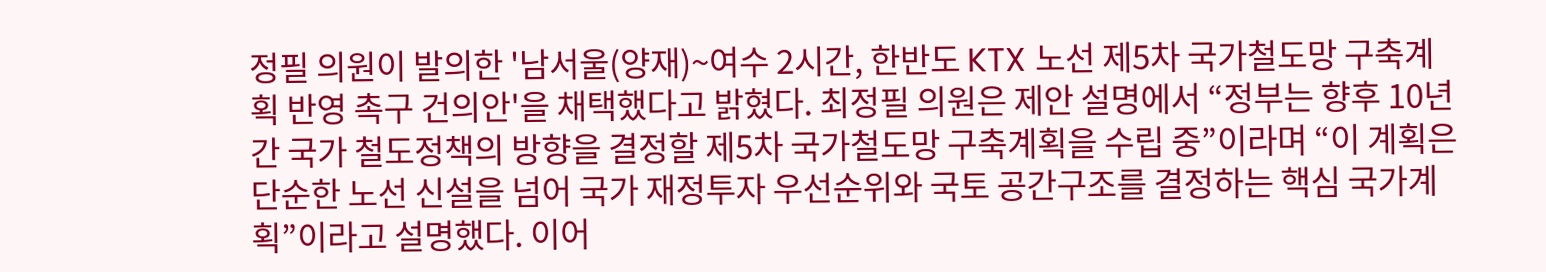정필 의원이 발의한 '남서울(양재)~여수 2시간, 한반도 KTX 노선 제5차 국가철도망 구축계획 반영 촉구 건의안'을 채택했다고 밝혔다. 최정필 의원은 제안 설명에서 “정부는 향후 10년간 국가 철도정책의 방향을 결정할 제5차 국가철도망 구축계획을 수립 중”이라며 “이 계획은 단순한 노선 신설을 넘어 국가 재정투자 우선순위와 국토 공간구조를 결정하는 핵심 국가계획”이라고 설명했다. 이어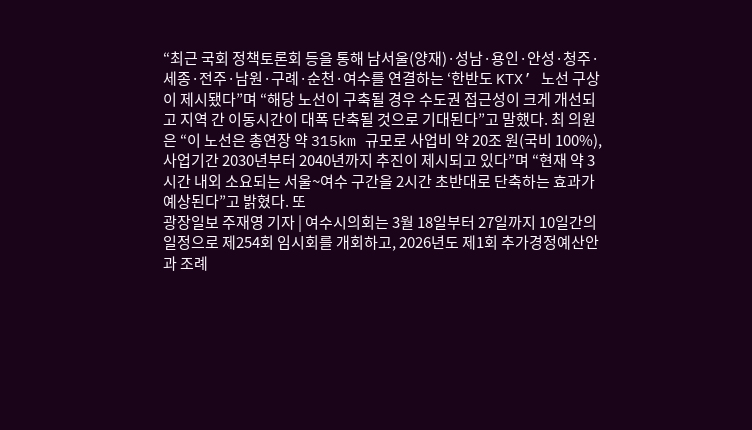“최근 국회 정책토론회 등을 통해 남서울(양재)·성남·용인·안성·청주·세종·전주·남원·구례·순천·여수를 연결하는 ‘한반도 KTX’ 노선 구상이 제시됐다”며 “해당 노선이 구축될 경우 수도권 접근성이 크게 개선되고 지역 간 이동시간이 대폭 단축될 것으로 기대된다”고 말했다. 최 의원은 “이 노선은 총연장 약 315km 규모로 사업비 약 20조 원(국비 100%), 사업기간 2030년부터 2040년까지 추진이 제시되고 있다”며 “현재 약 3시간 내외 소요되는 서울~여수 구간을 2시간 초반대로 단축하는 효과가 예상된다”고 밝혔다. 또
광장일보 주재영 기자 | 여수시의회는 3월 18일부터 27일까지 10일간의 일정으로 제254회 임시회를 개회하고, 2026년도 제1회 추가경정예산안과 조례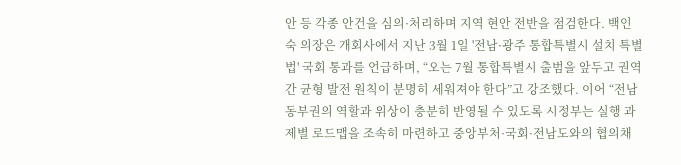안 등 각종 안건을 심의·처리하며 지역 현안 전반을 점검한다. 백인숙 의장은 개회사에서 지난 3월 1일 '전남·광주 통합특별시 설치 특별법' 국회 통과를 언급하며, “오는 7월 통합특별시 출범을 앞두고 권역 간 균형 발전 원칙이 분명히 세워져야 한다”고 강조했다. 이어 “전남 동부권의 역할과 위상이 충분히 반영될 수 있도록 시정부는 실행 과제별 로드맵을 조속히 마련하고 중앙부처·국회·전남도와의 협의채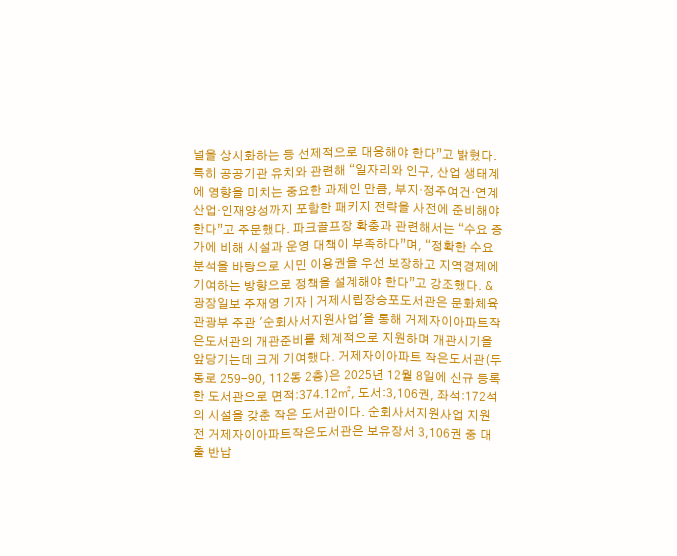널을 상시화하는 등 선제적으로 대응해야 한다”고 밝혔다. 특히 공공기관 유치와 관련해 “일자리와 인구, 산업 생태계에 영향을 미치는 중요한 과제인 만큼, 부지·정주여건·연계산업·인재양성까지 포함한 패키지 전략을 사전에 준비해야 한다”고 주문했다. 파크골프장 확충과 관련해서는 “수요 증가에 비해 시설과 운영 대책이 부족하다”며, “정확한 수요 분석을 바탕으로 시민 이용권을 우선 보장하고 지역경제에 기여하는 방향으로 정책을 설계해야 한다”고 강조했다. &
광장일보 주재영 기자 | 거제시립장승포도서관은 문화체육관광부 주관 '순회사서지원사업'을 통해 거제자이아파트작은도서관의 개관준비를 체계적으로 지원하며 개관시기을 앞당기는데 크게 기여했다. 거제자이아파트 작은도서관(두동로 259-90, 112동 2층)은 2025년 12월 8일에 신규 등록한 도서관으로 면적:374.12㎡, 도서:3,106권, 좌석:172석의 시설을 갖춘 작은 도서관이다. 순회사서지원사업 지원 전 거제자이아파트작은도서관은 보유장서 3,106권 중 대출 반납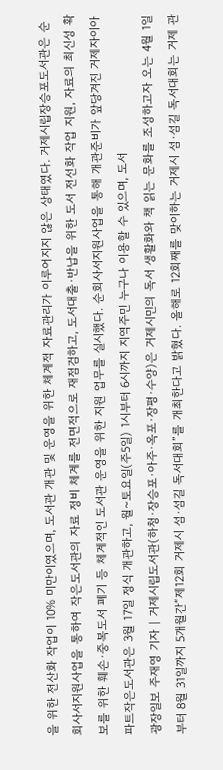을 위한 전산화 작업이 10% 미만이였으며, 도서관 개관 및 운영을 위한 체계적 자료관리가 이루어지지 않은 상태였다. 거제시립장승포도서관은 순회사서지원사업을 통하여 작은도서관의 자료 정비 체계를 전면적으로 재점검하고, 도서대출·반납을 위한 도서 전선화 작업 지원, 자료의 최신성 확보를 위한 훼손·중복도서 폐기 등 체계적인 도서관 운영을 위한 지원 업무를 실시했다. 순회사서지원사업을 통해 개관준비가 앞당겨진 거제자이아파트작은도서관은 3월 17일 정식 개관하고, 월~토요일(주5일) 1시부터 6시까지 지역주민 누구나 이용할 수 있으며, 도서
광장일보 주재영 기자 | 거제시립도서관(하청·장승포·아주·옥포·장평·수양)은 거제시민의 독서 생활화와 책 읽는 문화를 조성하고자 오는 4월 1일부터 8월 31일까지 5개월간“제12회 거제시 섬·섬길 독서대회”를 개최한다고 밝혔다. 올해로 12회째를 맞이하는 거제시 섬·섬길 독서대회는 거제 관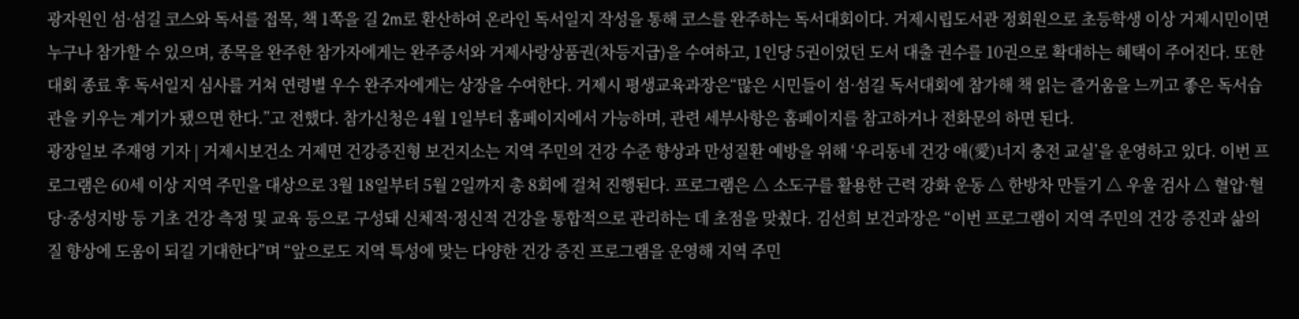광자원인 섬·섬길 코스와 독서를 접목, 책 1쪽을 길 2m로 환산하여 온라인 독서일지 작성을 통해 코스를 완주하는 독서대회이다. 거제시립도서관 정회원으로 초등학생 이상 거제시민이면 누구나 참가할 수 있으며, 종목을 완주한 참가자에게는 완주증서와 거제사랑상품권(차등지급)을 수여하고, 1인당 5권이었던 도서 대출 권수를 10권으로 확대하는 혜택이 주어진다. 또한 대회 종료 후 독서일지 심사를 거쳐 연령별 우수 완주자에게는 상장을 수여한다. 거제시 평생교육과장은“많은 시민들이 섬·섬길 독서대회에 참가해 책 읽는 즐거움을 느끼고 좋은 독서습관을 키우는 계기가 됐으면 한다.”고 전했다. 참가신청은 4월 1일부터 홈페이지에서 가능하며, 관련 세부사항은 홈페이지를 참고하거나 전화문의 하면 된다.
광장일보 주재영 기자 | 거제시보건소 거제면 건강증진형 보건지소는 지역 주민의 건강 수준 향상과 만성질환 예방을 위해 ‘우리동네 건강 애(愛)너지 충전 교실’을 운영하고 있다. 이번 프로그램은 60세 이상 지역 주민을 대상으로 3월 18일부터 5월 2일까지 총 8회에 걸쳐 진행된다. 프로그램은 △ 소도구를 활용한 근력 강화 운동 △ 한방차 만들기 △ 우울 검사 △ 혈압·혈당·중성지방 등 기초 건강 측정 및 교육 등으로 구성돼 신체적·정신적 건강을 통합적으로 관리하는 데 초점을 맞췄다. 김선희 보건과장은 “이번 프로그램이 지역 주민의 건강 증진과 삶의 질 향상에 도움이 되길 기대한다”며 “앞으로도 지역 특성에 맞는 다양한 건강 증진 프로그램을 운영해 지역 주민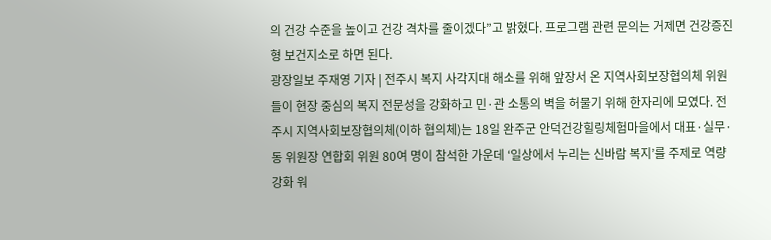의 건강 수준을 높이고 건강 격차를 줄이겠다”고 밝혔다. 프로그램 관련 문의는 거제면 건강증진형 보건지소로 하면 된다.
광장일보 주재영 기자 | 전주시 복지 사각지대 해소를 위해 앞장서 온 지역사회보장협의체 위원들이 현장 중심의 복지 전문성을 강화하고 민·관 소통의 벽을 허물기 위해 한자리에 모였다. 전주시 지역사회보장협의체(이하 협의체)는 18일 완주군 안덕건강힐링체험마을에서 대표·실무·동 위원장 연합회 위원 80여 명이 참석한 가운데 ‘일상에서 누리는 신바람 복지’를 주제로 역량 강화 워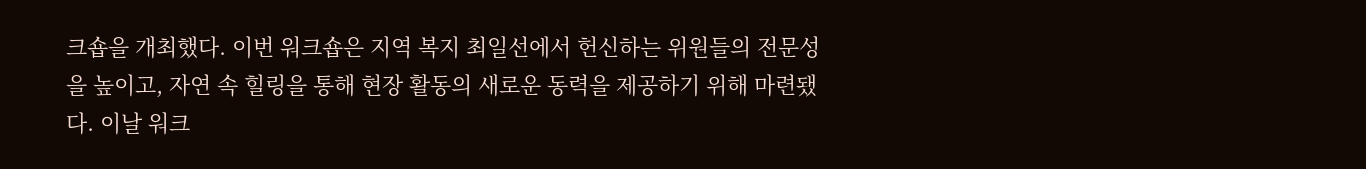크숍을 개최했다. 이번 워크숍은 지역 복지 최일선에서 헌신하는 위원들의 전문성을 높이고, 자연 속 힐링을 통해 현장 활동의 새로운 동력을 제공하기 위해 마련됐다. 이날 워크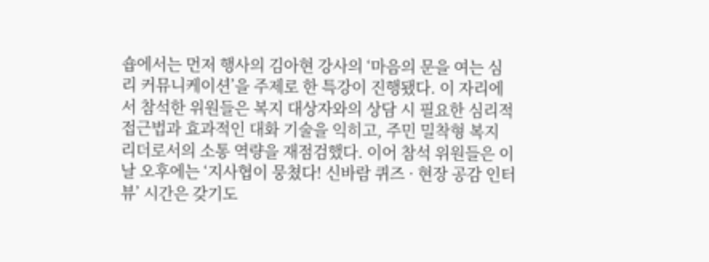숍에서는 먼저 행사의 김아현 강사의 ‘마음의 문을 여는 심리 커뮤니케이션’을 주제로 한 특강이 진행됐다. 이 자리에서 참석한 위원들은 복지 대상자와의 상담 시 필요한 심리적 접근법과 효과적인 대화 기술을 익히고, 주민 밀착형 복지 리더로서의 소통 역량을 재점검했다. 이어 참석 위원들은 이날 오후에는 ‘지사협이 뭉쳤다! 신바람 퀴즈 · 현장 공감 인터뷰’ 시간은 갖기도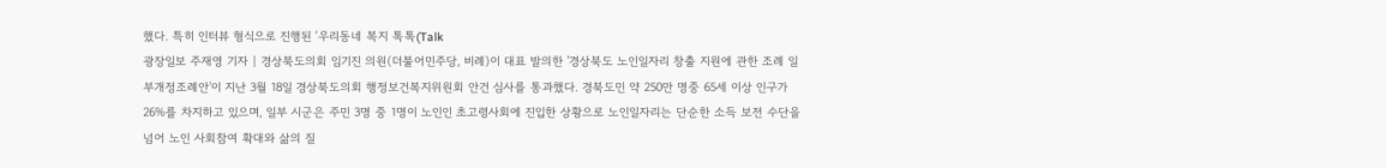했다. 특히 인터뷰 형식으로 진행된 ‘우리동네 복지 톡톡(Talk
광장일보 주재영 기자 | 경상북도의회 임기진 의원(더불어민주당, 비례)이 대표 발의한 '경상북도 노인일자리 창출 지원에 관한 조례 일부개정조례안'이 지난 3월 18일 경상북도의회 행정보건복지위원회 안건 심사를 통과했다. 경북도민 약 250만 명중 65세 이상 인구가 26%를 차지하고 있으며, 일부 시군은 주민 3명 중 1명이 노인인 초고령사회에 진입한 상황으로 노인일자리는 단순한 소득 보전 수단을 넘어 노인 사회참여 확대와 삶의 질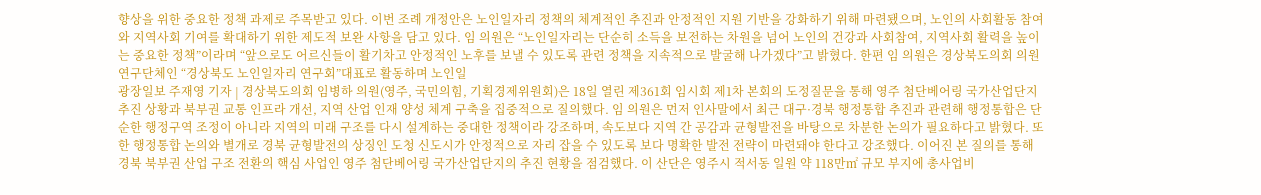향상을 위한 중요한 정책 과제로 주목받고 있다. 이번 조례 개정안은 노인일자리 정책의 체계적인 추진과 안정적인 지원 기반을 강화하기 위해 마련됐으며, 노인의 사회활동 참여와 지역사회 기여를 확대하기 위한 제도적 보완 사항을 담고 있다. 임 의원은 “노인일자리는 단순히 소득을 보전하는 차원을 넘어 노인의 건강과 사회참여, 지역사회 활력을 높이는 중요한 정책”이라며 “앞으로도 어르신들이 활기차고 안정적인 노후를 보낼 수 있도록 관련 정책을 지속적으로 발굴해 나가겠다”고 밝혔다. 한편 임 의원은 경상북도의회 의원연구단체인 “경상북도 노인일자리 연구회”대표로 활동하며 노인일
광장일보 주재영 기자 | 경상북도의회 임병하 의원(영주, 국민의힘, 기획경제위원회)은 18일 열린 제361회 임시회 제1차 본회의 도정질문을 통해 영주 첨단베어링 국가산업단지 추진 상황과 북부권 교통 인프라 개선, 지역 산업 인재 양성 체계 구축을 집중적으로 질의했다. 임 의원은 먼저 인사말에서 최근 대구·경북 행정통합 추진과 관련해 행정통합은 단순한 행정구역 조정이 아니라 지역의 미래 구조를 다시 설계하는 중대한 정책이라 강조하며, 속도보다 지역 간 공감과 균형발전을 바탕으로 차분한 논의가 필요하다고 밝혔다. 또한 행정통합 논의와 별개로 경북 균형발전의 상징인 도청 신도시가 안정적으로 자리 잡을 수 있도록 보다 명확한 발전 전략이 마련돼야 한다고 강조했다. 이어진 본 질의를 통해 경북 북부권 산업 구조 전환의 핵심 사업인 영주 첨단베어링 국가산업단지의 추진 현황을 점검했다. 이 산단은 영주시 적서동 일원 약 118만㎡ 규모 부지에 총사업비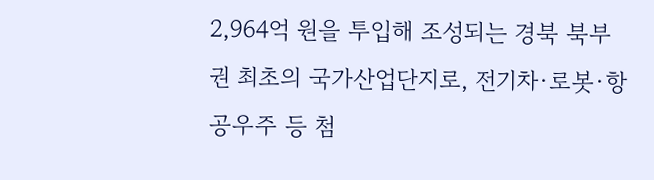2,964억 원을 투입해 조성되는 경북 북부권 최초의 국가산업단지로, 전기차·로봇·항공우주 등 첨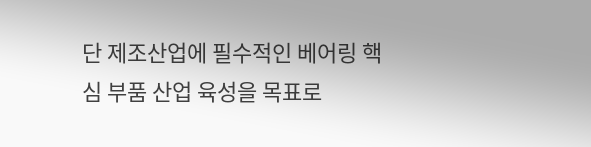단 제조산업에 필수적인 베어링 핵심 부품 산업 육성을 목표로